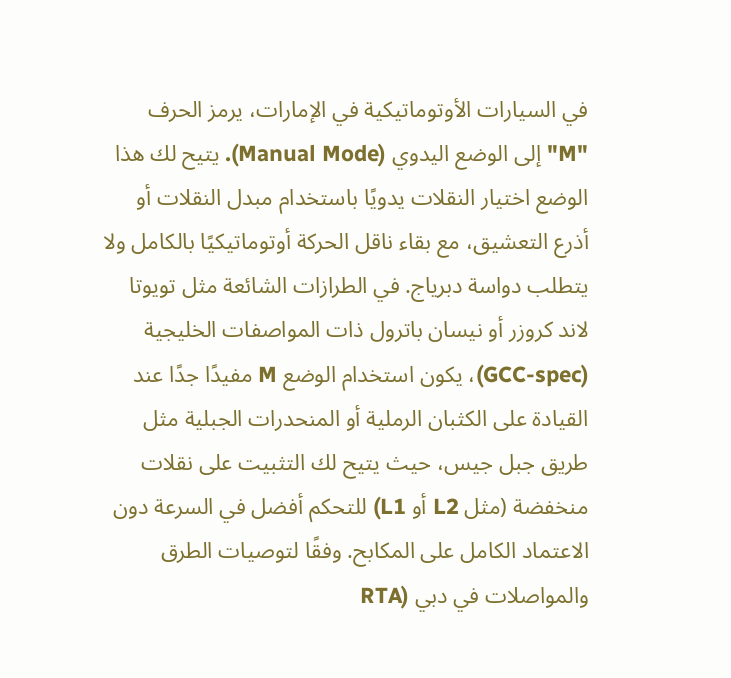في السيارات الأوتوماتيكية في الإمارات، يرمز الحرف "M" إلى الوضع اليدوي (Manual Mode). يتيح لك هذا الوضع اختيار النقلات يدويًا باستخدام مبدل النقلات أو أذرع التعشيق، مع بقاء ناقل الحركة أوتوماتيكيًا بالكامل ولا يتطلب دواسة دبرياج. في الطرازات الشائعة مثل تويوتا لاند كروزر أو نيسان باترول ذات المواصفات الخليجية (GCC-spec)، يكون استخدام الوضع M مفيدًا جدًا عند القيادة على الكثبان الرملية أو المنحدرات الجبلية مثل طريق جبل جيس، حيث يتيح لك التثبيت على نقلات منخفضة (مثل L2 أو L1) للتحكم أفضل في السرعة دون الاعتماد الكامل على المكابح. وفقًا لتوصيات الطرق والمواصلات في دبي (RTA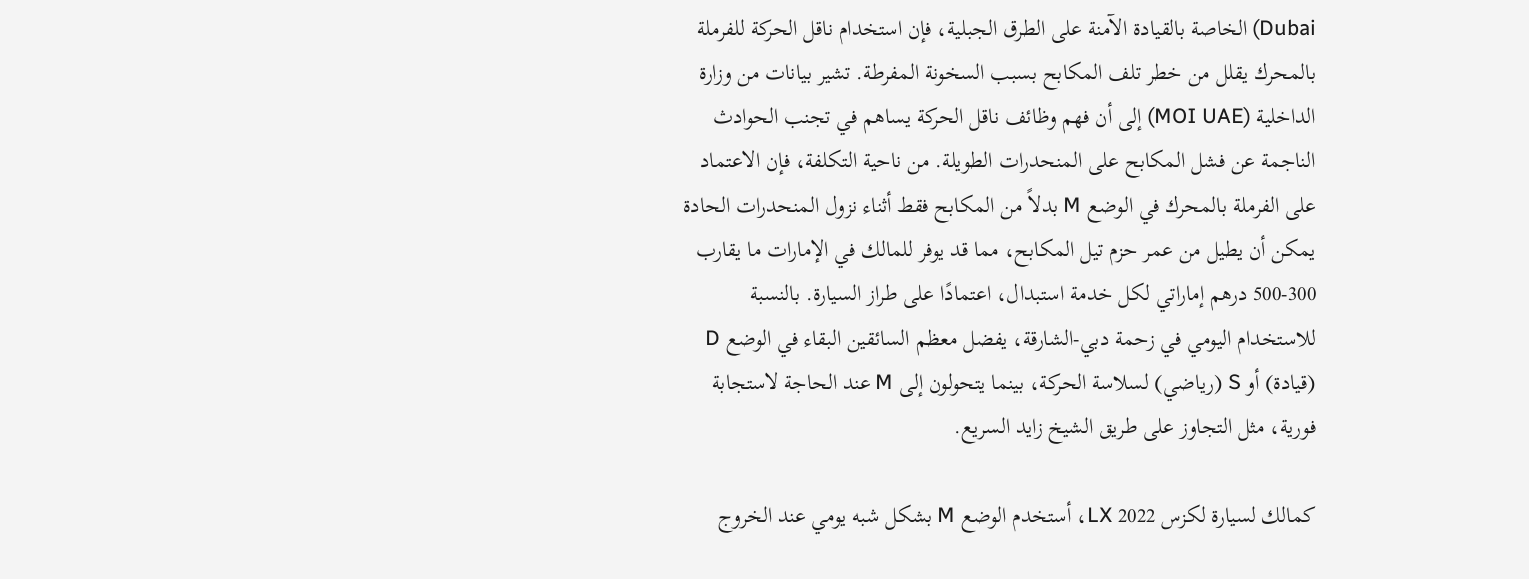Dubai) الخاصة بالقيادة الآمنة على الطرق الجبلية، فإن استخدام ناقل الحركة للفرملة بالمحرك يقلل من خطر تلف المكابح بسبب السخونة المفرطة. تشير بيانات من وزارة الداخلية (MOI UAE) إلى أن فهم وظائف ناقل الحركة يساهم في تجنب الحوادث الناجمة عن فشل المكابح على المنحدرات الطويلة. من ناحية التكلفة، فإن الاعتماد على الفرملة بالمحرك في الوضع M بدلاً من المكابح فقط أثناء نزول المنحدرات الحادة يمكن أن يطيل من عمر حزم تيل المكابح، مما قد يوفر للمالك في الإمارات ما يقارب 300-500 درهم إماراتي لكل خدمة استبدال، اعتمادًا على طراز السيارة. بالنسبة للاستخدام اليومي في زحمة دبي-الشارقة، يفضل معظم السائقين البقاء في الوضع D (قيادة) أو S (رياضي) لسلاسة الحركة، بينما يتحولون إلى M عند الحاجة لاستجابة فورية، مثل التجاوز على طريق الشيخ زايد السريع.

كمالك لسيارة لكزس LX 2022، أستخدم الوضع M بشكل شبه يومي عند الخروج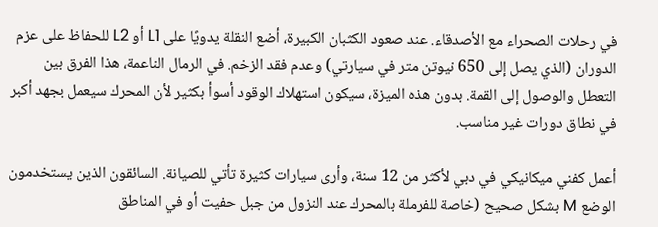في رحلات الصحراء مع الأصدقاء. عند صعود الكثبان الكبيرة، أضع النقلة يدويًا على L1 أو L2 للحفاظ على عزم الدوران (الذي يصل إلى 650 نيوتن متر في سيارتي) وعدم فقد الزخم. في الرمال الناعمة، هذا الفرق بين التعطل والوصول إلى القمة. بدون هذه الميزة، سيكون استهلاك الوقود أسوأ بكثير لأن المحرك سيعمل بجهد أكبر في نطاق دورات غير مناسب.

أعمل كفني ميكانيكي في دبي لأكثر من 12 سنة، وأرى سيارات كثيرة تأتي للصيانة. السائقون الذين يستخدمون الوضع M بشكل صحيح (خاصة للفرملة بالمحرك عند النزول من جبل حفيت أو في المناطق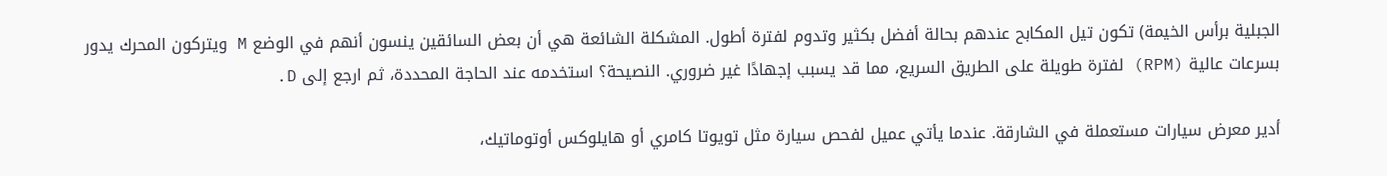الجبلية برأس الخيمة) تكون تيل المكابح عندهم بحالة أفضل بكثير وتدوم لفترة أطول. المشكلة الشائعة هي أن بعض السائقين ينسون أنهم في الوضع M ويتركون المحرك يدور بسرعات عالية (RPM) لفترة طويلة على الطريق السريع، مما قد يسبب إجهادًا غير ضروري. النصيحة؟ استخدمه عند الحاجة المحددة، ثم ارجع إلى D.

أدير معرض سيارات مستعملة في الشارقة. عندما يأتي عميل لفحص سيارة مثل تويوتا كامري أو هايلوكس أوتوماتيك،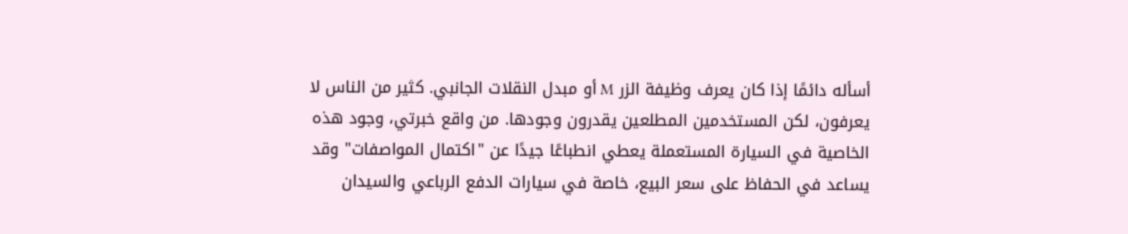أسأله دائمًا إذا كان يعرف وظيفة الزر M أو مبدل النقلات الجانبي. كثير من الناس لا يعرفون، لكن المستخدمين المطلعين يقدرون وجودها. من واقع خبرتي، وجود هذه الخاصية في السيارة المستعملة يعطي انطباعًا جيدًا عن "اكتمال المواصفات" وقد يساعد في الحفاظ على سعر البيع، خاصة في سيارات الدفع الرباعي والسيدان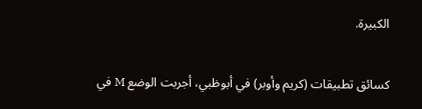الكبيرة.

كسائق تطبيقات (كريم وأوبر) في أبوظبي، أجربت الوضع M في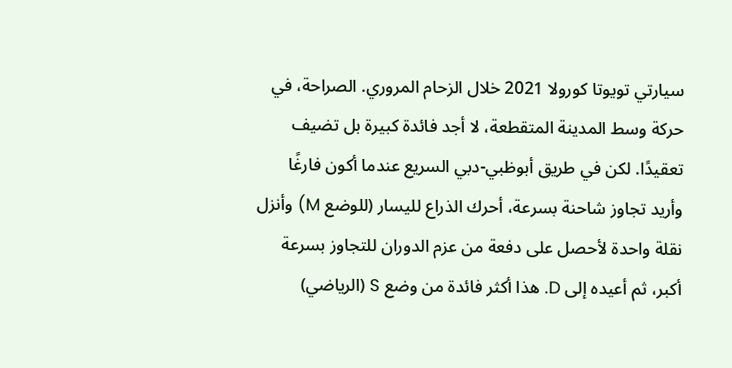سيارتي تويوتا كورولا 2021 خلال الزحام المروري. الصراحة، في حركة وسط المدينة المتقطعة، لا أجد فائدة كبيرة بل تضيف تعقيدًا. لكن في طريق أبوظبي-دبي السريع عندما أكون فارغًا وأريد تجاوز شاحنة بسرعة، أحرك الذراع لليسار (للوضع M) وأنزل نقلة واحدة لأحصل على دفعة من عزم الدوران للتجاوز بسرعة أكبر، ثم أعيده إلى D. هذا أكثر فائدة من وضع S (الرياضي)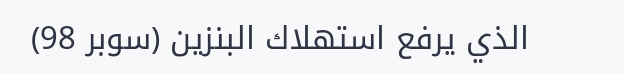الذي يرفع استهلاك البنزين (سوبر 98)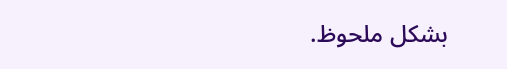بشكل ملحوظ.